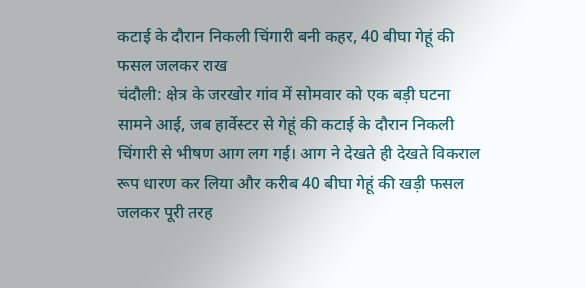कटाई के दौरान निकली चिंगारी बनी कहर, 40 बीघा गेहूं की फसल जलकर राख
चंदौली: क्षेत्र के जरखोर गांव में सोमवार को एक बड़ी घटना सामने आई, जब हार्वेस्टर से गेहूं की कटाई के दौरान निकली चिंगारी से भीषण आग लग गई। आग ने देखते ही देखते विकराल रूप धारण कर लिया और करीब 40 बीघा गेहूं की खड़ी फसल जलकर पूरी तरह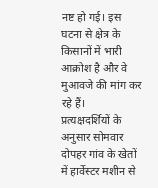नष्ट हो गई। इस घटना से क्षेत्र के किसानों में भारी आक्रोश है और वे मुआवजे की मांग कर रहे हैं।
प्रत्यक्षदर्शियों के अनुसार सोमवार दोपहर गांव के खेतों में हार्वेस्टर मशीन से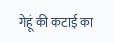गेहूं की कटाई का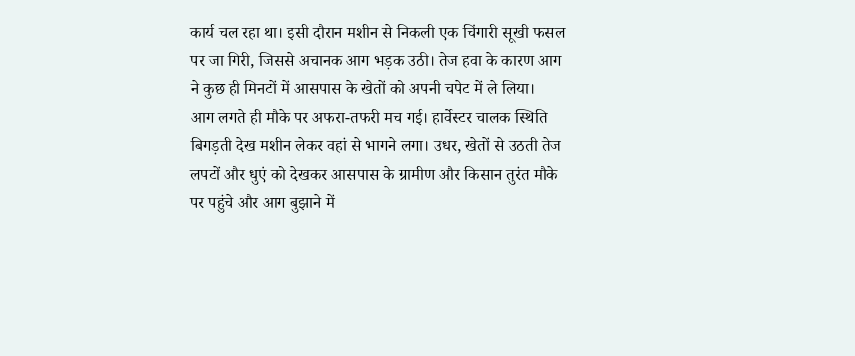कार्य चल रहा था। इसी दौरान मशीन से निकली एक चिंगारी सूखी फसल पर जा गिरी, जिससे अचानक आग भड़क उठी। तेज हवा के कारण आग ने कुछ ही मिनटों में आसपास के खेतों को अपनी चपेट में ले लिया।
आग लगते ही मौके पर अफरा-तफरी मच गई। हार्वेस्टर चालक स्थिति बिगड़ती देख मशीन लेकर वहां से भागने लगा। उधर, खेतों से उठती तेज लपटों और धुएं को देखकर आसपास के ग्रामीण और किसान तुरंत मौके पर पहुंचे और आग बुझाने में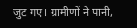जुट गए। ग्रामीणों ने पानी,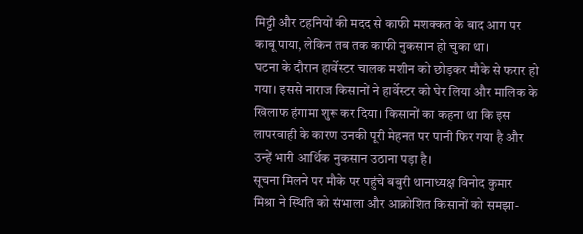मिट्टी और टहनियों की मदद से काफी मशक्कत के बाद आग पर काबू पाया, लेकिन तब तक काफी नुकसान हो चुका था।
घटना के दौरान हार्वेस्टर चालक मशीन को छोड़कर मौके से फरार हो गया। इससे नाराज किसानों ने हार्वेस्टर को घेर लिया और मालिक के खिलाफ हंगामा शुरू कर दिया। किसानों का कहना था कि इस लापरवाही के कारण उनकी पूरी मेहनत पर पानी फिर गया है और उन्हें भारी आर्थिक नुकसान उठाना पड़ा है।
सूचना मिलने पर मौके पर पहुंचे बबुरी थानाध्यक्ष विनोद कुमार मिश्रा ने स्थिति को संभाला और आक्रोशित किसानों को समझा-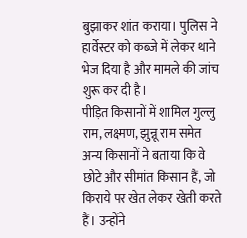बुझाकर शांत कराया। पुलिस ने हार्वेस्टर को कब्जे में लेकर थाने भेज दिया है और मामले की जांच शुरू कर दी है।
पीड़ित किसानों में शामिल गुल्लु राम, लक्ष्मण, झुन्नू राम समेत अन्य किसानों ने बताया कि वे छोटे और सीमांत किसान हैं, जो किराये पर खेत लेकर खेती करते हैं। उन्होंने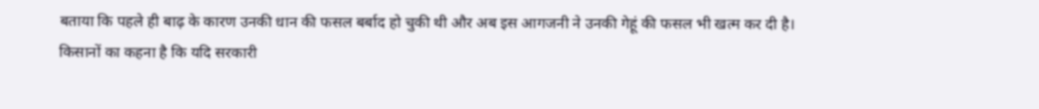बताया कि पहले ही बाढ़ के कारण उनकी धान की फसल बर्बाद हो चुकी थी और अब इस आगजनी ने उनकी गेहूं की फसल भी खत्म कर दी है।
किसानों का कहना है कि यदि सरकारी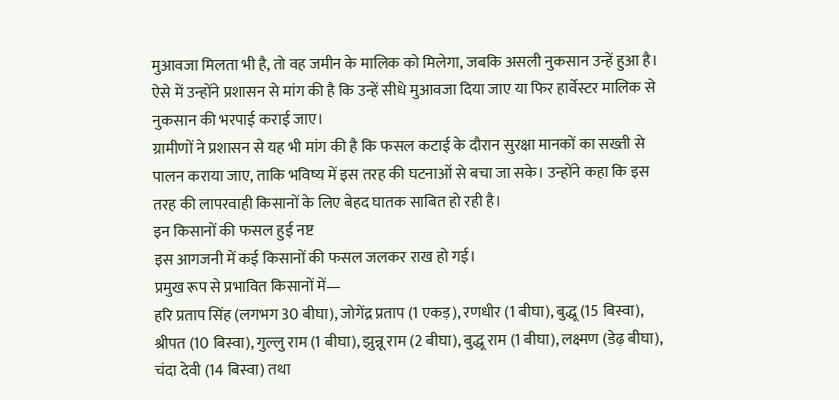मुआवजा मिलता भी है, तो वह जमीन के मालिक को मिलेगा, जबकि असली नुकसान उन्हें हुआ है। ऐसे में उन्होंने प्रशासन से मांग की है कि उन्हें सीधे मुआवजा दिया जाए या फिर हार्वेस्टर मालिक से नुकसान की भरपाई कराई जाए।
ग्रामीणों ने प्रशासन से यह भी मांग की है कि फसल कटाई के दौरान सुरक्षा मानकों का सख्ती से पालन कराया जाए, ताकि भविष्य में इस तरह की घटनाओं से बचा जा सके। उन्होंने कहा कि इस तरह की लापरवाही किसानों के लिए बेहद घातक साबित हो रही है।
इन किसानों की फसल हुई नष्ट
इस आगजनी में कई किसानों की फसल जलकर राख हो गई।
प्रमुख रूप से प्रभावित किसानों में—
हरि प्रताप सिंह (लगभग 30 बीघा), जोगेंद्र प्रताप (1 एकड़), रणधीर (1 बीघा), बुद्धू (15 बिस्वा), श्रीपत (10 बिस्वा), गुल्लु राम (1 बीघा), झुन्नू राम (2 बीघा), बुद्धू राम (1 बीघा), लक्ष्मण (डेढ़ बीघा), चंदा देवी (14 बिस्वा) तथा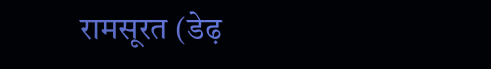रामसूरत (डेढ़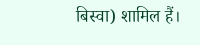बिस्वा) शामिल हैं।